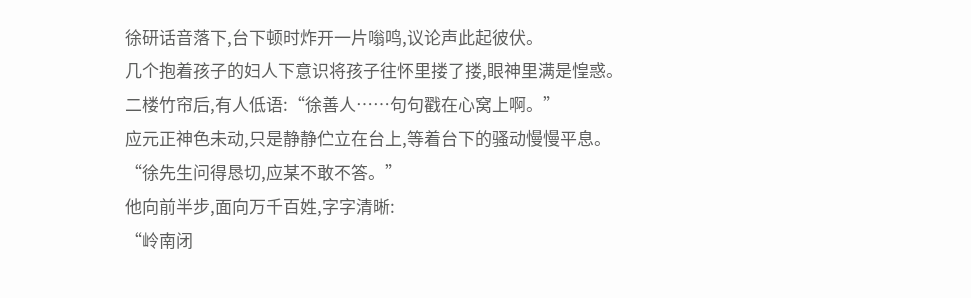徐研话音落下,台下顿时炸开一片嗡鸣,议论声此起彼伏。
几个抱着孩子的妇人下意识将孩子往怀里搂了搂,眼神里满是惶惑。
二楼竹帘后,有人低语:“徐善人……句句戳在心窝上啊。”
应元正神色未动,只是静静伫立在台上,等着台下的骚动慢慢平息。
“徐先生问得恳切,应某不敢不答。”
他向前半步,面向万千百姓,字字清晰:
“岭南闭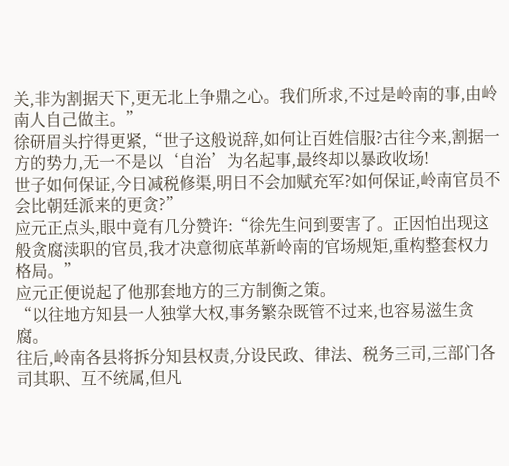关,非为割据天下,更无北上争鼎之心。我们所求,不过是岭南的事,由岭南人自己做主。”
徐研眉头拧得更紧,“世子这般说辞,如何让百姓信服?古往今来,割据一方的势力,无一不是以‘自治’为名起事,最终却以暴政收场!
世子如何保证,今日减税修渠,明日不会加赋充军?如何保证,岭南官员不会比朝廷派来的更贪?”
应元正点头,眼中竟有几分赞许:“徐先生问到要害了。正因怕出现这般贪腐渎职的官员,我才决意彻底革新岭南的官场规矩,重构整套权力格局。”
应元正便说起了他那套地方的三方制衡之策。
“以往地方知县一人独掌大权,事务繁杂既管不过来,也容易滋生贪腐。
往后,岭南各县将拆分知县权责,分设民政、律法、税务三司,三部门各司其职、互不统属,但凡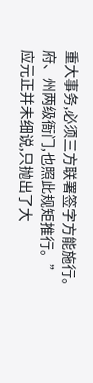重大事务,必须三方联署签字方能施行。
府、州两级衙门,也照此规矩推行。”
应元正并未细说,只抛出了大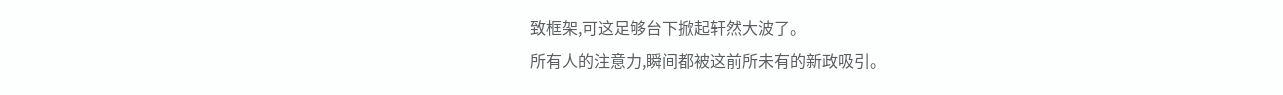致框架,可这足够台下掀起轩然大波了。
所有人的注意力,瞬间都被这前所未有的新政吸引。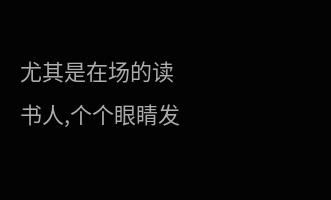尤其是在场的读书人,个个眼睛发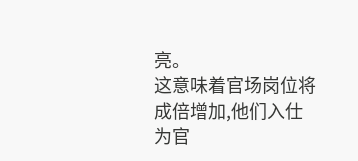亮。
这意味着官场岗位将成倍增加,他们入仕为官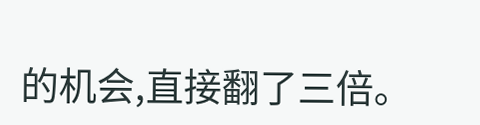的机会,直接翻了三倍。